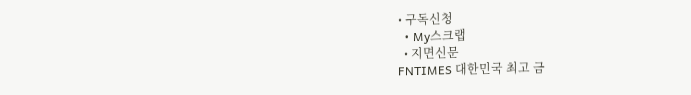• 구독신청
  • My스크랩
  • 지면신문
FNTIMES 대한민국 최고 금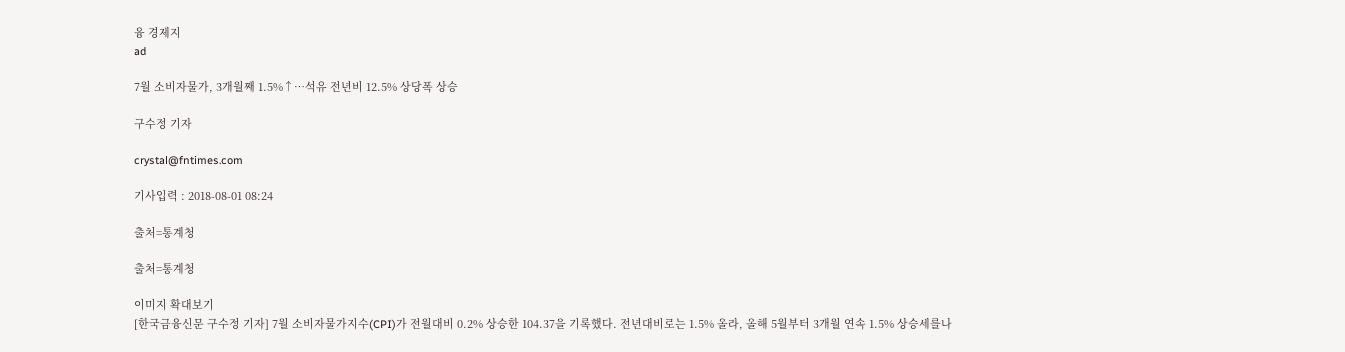융 경제지
ad

7월 소비자물가, 3개월째 1.5%↑…석유 전년비 12.5% 상당폭 상승

구수정 기자

crystal@fntimes.com

기사입력 : 2018-08-01 08:24

출처=통계청

출처=통계청

이미지 확대보기
[한국금융신문 구수정 기자] 7월 소비자물가지수(CPI)가 전월대비 0.2% 상승한 104.37을 기록했다. 전년대비로는 1.5% 올라, 올해 5월부터 3개월 연속 1.5% 상승세를나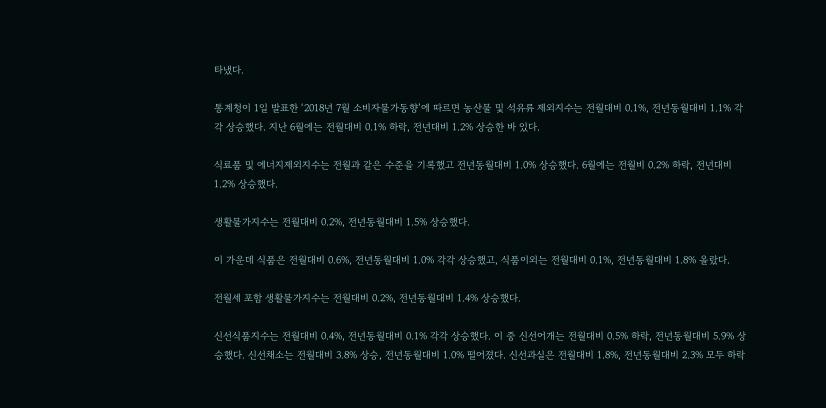타냈다.

통계청이 1일 발표한 ‘2018년 7월 소비자물가동향’에 따르면 농산물 및 석유류 제외지수는 전월대비 0.1%, 전년동월대비 1.1% 각각 상승했다. 지난 6월에는 전월대비 0.1% 하락, 전년대비 1.2% 상승한 바 있다.

식료품 및 에너지제외지수는 전월과 같은 수준을 기록했고 전년동월대비 1.0% 상승했다. 6월에는 전월비 0.2% 하락, 전년대비 1.2% 상승했다.

생활물가지수는 전월대비 0.2%, 전년동월대비 1.5% 상승했다.

이 가운데 식품은 전월대비 0.6%, 전년동월대비 1.0% 각각 상승했고, 식품이외는 전월대비 0.1%, 전년동월대비 1.8% 올랐다.

전월세 포함 생활물가지수는 전월대비 0.2%, 전년동월대비 1.4% 상승했다.

신선식품지수는 전월대비 0.4%, 전년동월대비 0.1% 각각 상승했다. 이 중 신선어개는 전월대비 0.5% 하락, 전년동월대비 5.9% 상승했다. 신선채소는 전월대비 3.8% 상승, 전년동월대비 1.0% 떨어졌다. 신선과실은 전월대비 1.8%, 전년동월대비 2.3% 모두 하락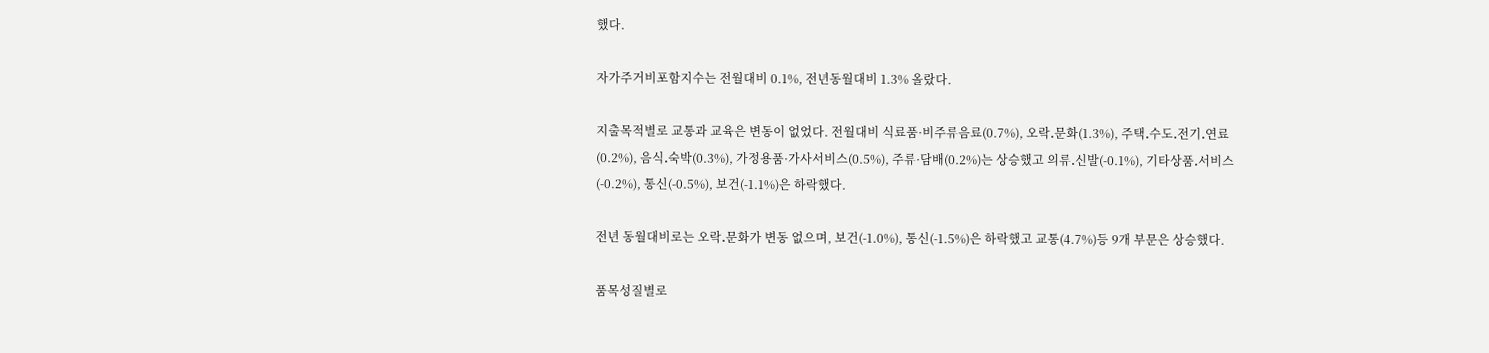했다.

자가주거비포함지수는 전월대비 0.1%, 전년동월대비 1.3% 올랐다.

지출목적별로 교통과 교육은 변동이 없었다. 전월대비 식료품·비주류음료(0.7%), 오락․문화(1.3%), 주택․수도․전기․연료(0.2%), 음식․숙박(0.3%), 가정용품·가사서비스(0.5%), 주류·담배(0.2%)는 상승했고 의류․신발(-0.1%), 기타상품․서비스(-0.2%), 통신(-0.5%), 보건(-1.1%)은 하락했다.

전년 동월대비로는 오락․문화가 변동 없으며, 보건(-1.0%), 통신(-1.5%)은 하락했고 교통(4.7%)등 9개 부문은 상승했다.

품목성질별로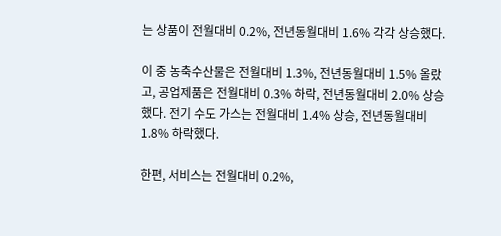는 상품이 전월대비 0.2%, 전년동월대비 1.6% 각각 상승했다.

이 중 농축수산물은 전월대비 1.3%, 전년동월대비 1.5% 올랐고, 공업제품은 전월대비 0.3% 하락, 전년동월대비 2.0% 상승했다. 전기 수도 가스는 전월대비 1.4% 상승, 전년동월대비 1.8% 하락했다.

한편, 서비스는 전월대비 0.2%,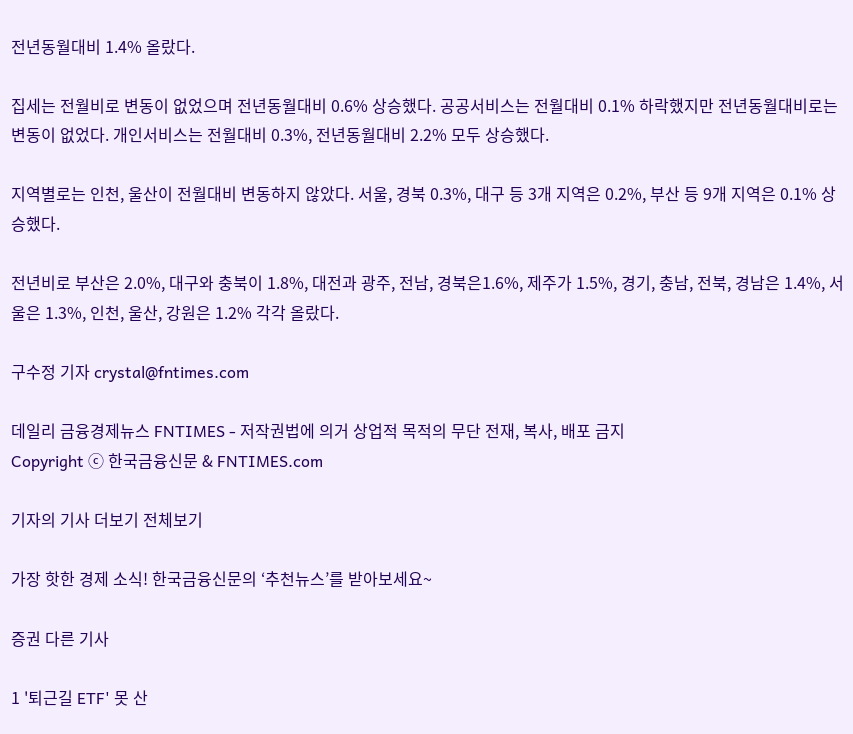전년동월대비 1.4% 올랐다.

집세는 전월비로 변동이 없었으며 전년동월대비 0.6% 상승했다. 공공서비스는 전월대비 0.1% 하락했지만 전년동월대비로는 변동이 없었다. 개인서비스는 전월대비 0.3%, 전년동월대비 2.2% 모두 상승했다.

지역별로는 인천, 울산이 전월대비 변동하지 않았다. 서울, 경북 0.3%, 대구 등 3개 지역은 0.2%, 부산 등 9개 지역은 0.1% 상승했다.

전년비로 부산은 2.0%, 대구와 충북이 1.8%, 대전과 광주, 전남, 경북은1.6%, 제주가 1.5%, 경기, 충남, 전북, 경남은 1.4%, 서울은 1.3%, 인천, 울산, 강원은 1.2% 각각 올랐다.

구수정 기자 crystal@fntimes.com

데일리 금융경제뉴스 FNTIMES - 저작권법에 의거 상업적 목적의 무단 전재, 복사, 배포 금지
Copyright ⓒ 한국금융신문 & FNTIMES.com

기자의 기사 더보기 전체보기

가장 핫한 경제 소식! 한국금융신문의 ‘추천뉴스’를 받아보세요~

증권 다른 기사

1 '퇴근길 ETF' 못 산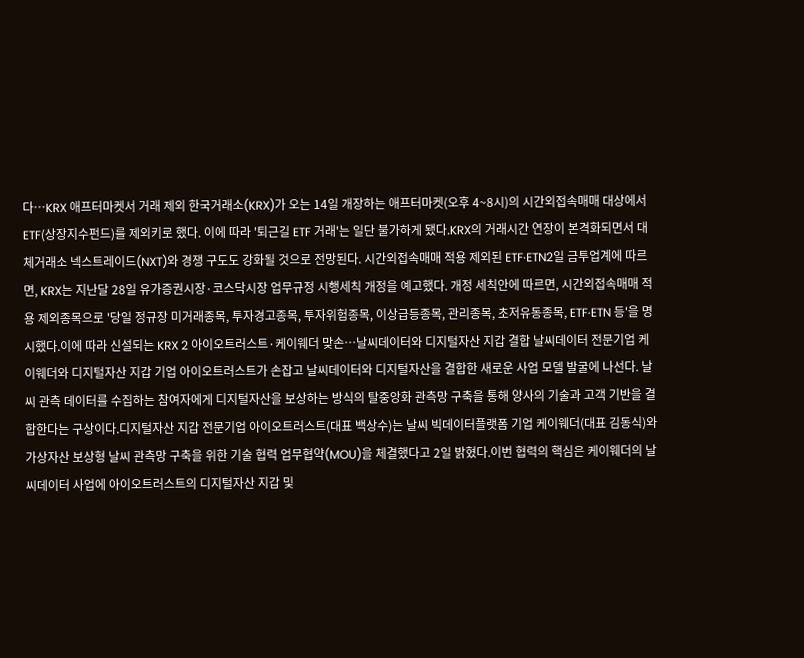다…KRX 애프터마켓서 거래 제외 한국거래소(KRX)가 오는 14일 개장하는 애프터마켓(오후 4~8시)의 시간외접속매매 대상에서 ETF(상장지수펀드)를 제외키로 했다. 이에 따라 '퇴근길 ETF 거래'는 일단 불가하게 됐다.KRX의 거래시간 연장이 본격화되면서 대체거래소 넥스트레이드(NXT)와 경쟁 구도도 강화될 것으로 전망된다. 시간외접속매매 적용 제외된 ETF·ETN2일 금투업계에 따르면, KRX는 지난달 28일 유가증권시장·코스닥시장 업무규정 시행세칙 개정을 예고했다. 개정 세칙안에 따르면, 시간외접속매매 적용 제외종목으로 '당일 정규장 미거래종목, 투자경고종목, 투자위험종목, 이상급등종목, 관리종목, 초저유동종목, ETF·ETN 등'을 명시했다.이에 따라 신설되는 KRX 2 아이오트러스트·케이웨더 맞손…날씨데이터와 디지털자산 지갑 결합 날씨데이터 전문기업 케이웨더와 디지털자산 지갑 기업 아이오트러스트가 손잡고 날씨데이터와 디지털자산을 결합한 새로운 사업 모델 발굴에 나선다. 날씨 관측 데이터를 수집하는 참여자에게 디지털자산을 보상하는 방식의 탈중앙화 관측망 구축을 통해 양사의 기술과 고객 기반을 결합한다는 구상이다.디지털자산 지갑 전문기업 아이오트러스트(대표 백상수)는 날씨 빅데이터플랫폼 기업 케이웨더(대표 김동식)와 가상자산 보상형 날씨 관측망 구축을 위한 기술 협력 업무협약(MOU)을 체결했다고 2일 밝혔다.이번 협력의 핵심은 케이웨더의 날씨데이터 사업에 아이오트러스트의 디지털자산 지갑 및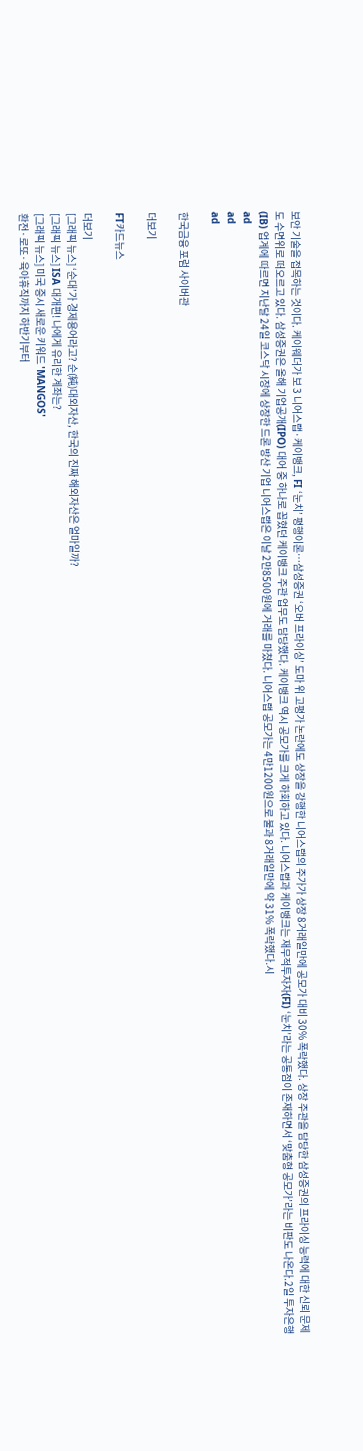보안 기술을 접목하는 것이다. 케이웨더가 보 3 니어스랩·케이뱅크, FI ‘눈치’ 평행이론…삼성증권 ‘오버 프라이싱’ 도마 위 고평가 논란에도 상장을 강행한 니어스랩의 주가가 상장 8거래일만에 공모가 대비 30% 폭락했다. 상장 주관을 담당한 삼성증권의 프라이싱 능력에 대한 신뢰 문제도 수면위로 떠오르고 있다. 삼성증권은 올해 기업공개(IPO) 대어 중 하나로 꼽혔던 케이뱅크 주관 업무도 담당했다. 케이뱅크 역시 공모가를 크게 하회하고 있다. 니어스랩과 케이뱅크는 재무적투자자(FI) ‘눈치’라는 공통점이 존재하면서 ‘맞춤형 공모가’라는 비판도 나온다.2일 투자은행(IB) 업계에 따르면 지난달 24일 코스닥 시장에 상장한 드론 방산 기업 니어스랩은 이날 2만8500원에 거래를 마쳤다. 니어스랩 공모가는 4만1200원으로 불과 8거래일만에 약 31% 폭락했다.시
ad
ad
ad

한국금융 포럼 사이버관

더보기

FT카드뉴스

더보기
[그래픽 뉴스] ‘순대’가 경제용어라고? 순(純)대외자산, 한국의 진짜 해외자산은 얼마일까?
[그래픽 뉴스] ISA 대개편! 나에게 유리한 계좌는?
[그래픽 뉴스] 미국 증시 새로운 키워드 'MANGOS'
환전·로또·육아휴직까지 하반기부터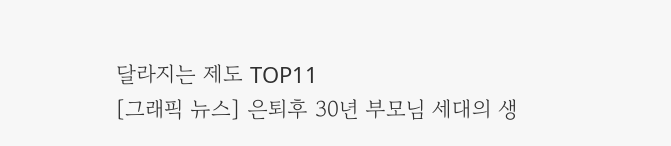달라지는 제도 TOP11
[그래픽 뉴스] 은퇴후 30년 부모님 세대의 생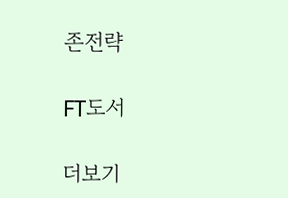존전략

FT도서

더보기